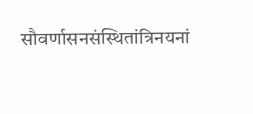सौवर्णासनसंस्थितांत्रिनयनां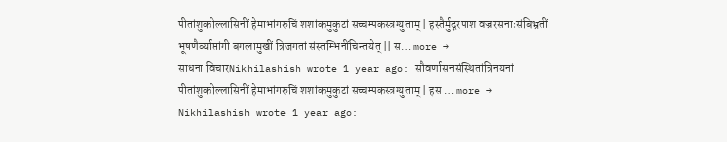पीतांशुकोल्लासिनीं हेमाभांगरुचिं शशांकमुकुटां सच्चम्पकस्त्रग्युताम् | हस्तैर्मुद्गरपाश वज्ररसनाःसंबिभ्रतीं भूषणैर्व्याप्तांगी बगलामुखीं त्रिजगतां संस्तम्भिनींचिन्तयेत् || स… more →
साधना विचारNikhilashish wrote 1 year ago: सौवर्णासनसंस्थितांत्रिनयनां पीतांशुकोल्लासिनीं हेमाभांगरुचिं शशांकमुकुटां सच्चम्पकस्त्रग्युताम् | हस … more →
Nikhilashish wrote 1 year ago: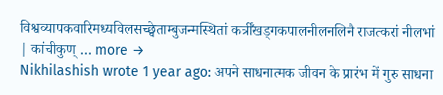विश्वव्यापकवारिमध्यविलसच्छ्वेताम्बुजन्मस्थितां कर्त्रीँखड्गकपालनीलनलिनै राजत्करां नीलभां | कांचीकुण् … more →
Nikhilashish wrote 1 year ago: अपने साधनात्मक जीवन के प्रारंभ में गुरु साधना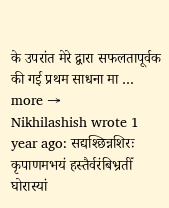के उपरांत मेरे द्वारा सफलतापूर्वक की गई प्रथम साधना मा … more →
Nikhilashish wrote 1 year ago: सद्यश्छिन्नशिरः कृपाणमभयं हस्तैर्वरंबिभ्रतीँ घोरास्यां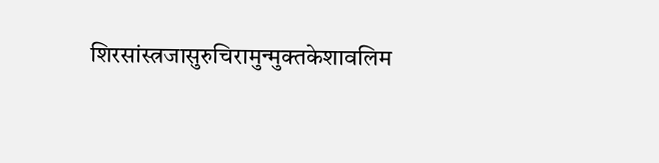शिरसांस्त्रजासुरुचिरामुन्मुक्तकेशावलिम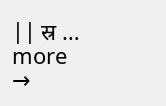|| स्र … more →